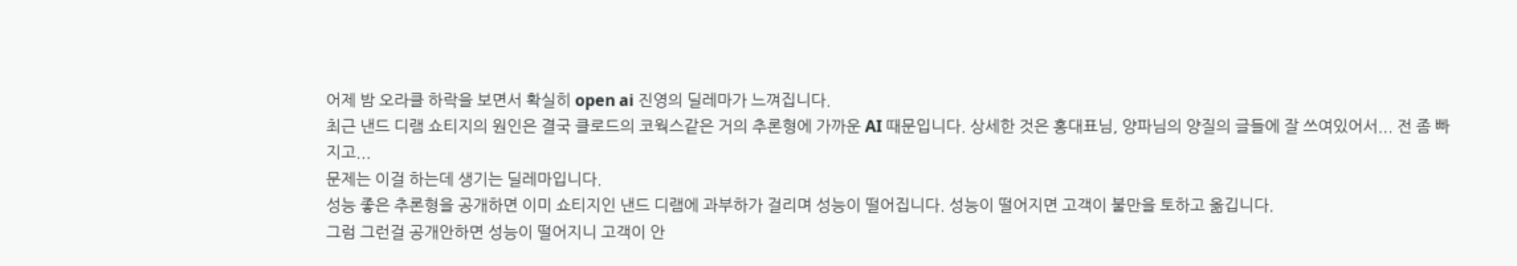어제 밤 오라클 하락을 보면서 확실히 open ai 진영의 딜레마가 느껴집니다.
최근 낸드 디램 쇼티지의 원인은 결국 클로드의 코웍스같은 거의 추론형에 가까운 AI 때문입니다. 상세한 것은 홍대표님, 양파님의 양질의 글들에 잘 쓰여있어서... 전 좀 빠지고...
문제는 이걸 하는데 생기는 딜레마입니다.
성능 좋은 추론형을 공개하면 이미 쇼티지인 낸드 디램에 과부하가 걸리며 성능이 떨어집니다. 성능이 떨어지면 고객이 불만을 토하고 옮깁니다.
그럼 그런걸 공개안하면 성능이 떨어지니 고객이 안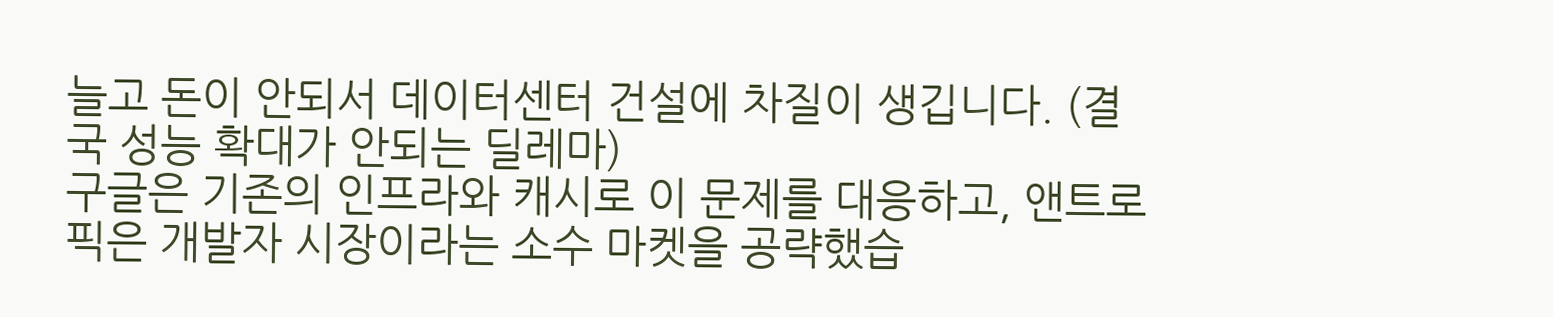늘고 돈이 안되서 데이터센터 건설에 차질이 생깁니다. (결국 성능 확대가 안되는 딜레마)
구글은 기존의 인프라와 캐시로 이 문제를 대응하고, 앤트로픽은 개발자 시장이라는 소수 마켓을 공략했습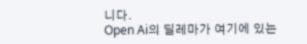니다.
Open Ai의 딜레마가 여기에 있는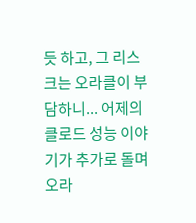듯 하고, 그 리스크는 오라클이 부담하니... 어제의 클로드 성능 이야기가 추가로 돌며 오라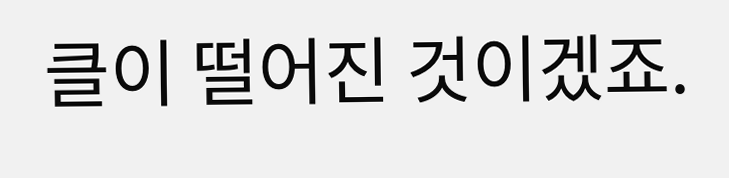클이 떨어진 것이겠죠.